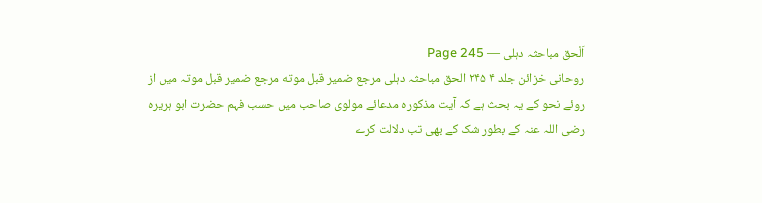اَلْحق مباحثہ دہلی — Page 245
روحانی خزائن جلد ۴ ۲۴۵ الحق مباحثہ دہلی مرجع ضمير قبل موته مرجع ضمیر قبل موتہ میں از روئے نحو کے یہ بحث ہے کہ آیت مذکورہ مدعائے مولوی صاحب میں حسب فہم حضرت ابو ہریرہ رضی اللہ عنہ کے بطور شک کے بھی تب دلالت کرے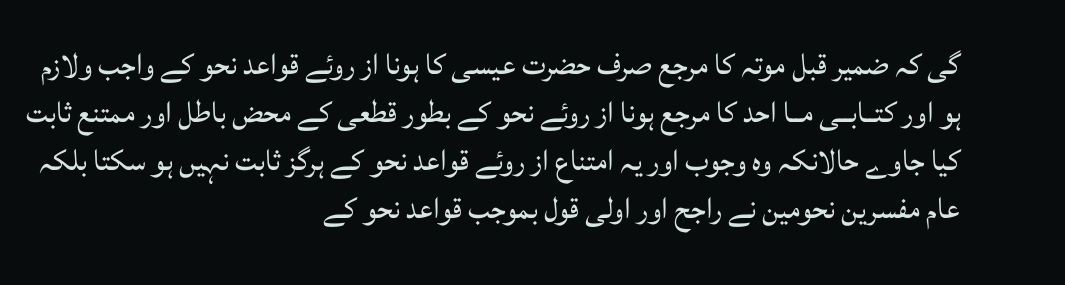گی کہ ضمیر قبل موتہ کا مرجع صرف حضرت عیسی کا ہونا از روئے قواعد نحو کے واجب ولازم ہو اور کتــابــی مــا احد کا مرجع ہونا از روئے نحو کے بطور قطعی کے محض باطل اور ممتنع ثابت کیا جاوے حالانکہ وہ وجوب اور یہ امتناع از روئے قواعد نحو کے ہرگز ثابت نہیں ہو سکتا بلکہ عام مفسرین نحومین نے راجح اور اولی قول بموجب قواعد نحو کے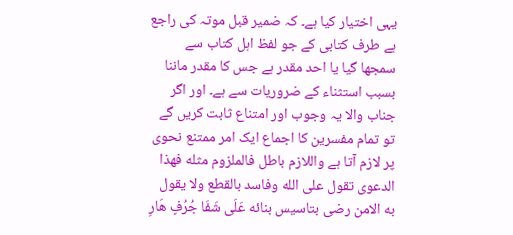یہی اختیار کیا ہے۔ کہ ضمیر قبل موتہ کی راجع ہے طرف کتابی کے جو لفظ اہل کتاب سے سمجھا گیا یا احد مقدر ہے جس کا مقدر ماننا بسبب استثناء کے ضروریات سے ہے۔ اور اگر جناب والا یہ وجوب اور امتناع ثابت کریں گے تو تمام مفسرین کا اجماع ایک امر ممتنع نحوی پر لازم آتا ہے واللازم باطل فالملزوم مثله فهذا الدعوى تقول على الله وفاسد بالقطع ولا يقول به الامن رضی بتاسيس بنائه عَلَى شَفَا جُرُفٍ هَارِ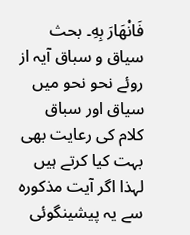فَانْهَارَ بِهِ۔ بحث سیاق و سباق آیہ از روئے نحو نحو میں سیاق اور سباق کلام کی رعایت بھی بہت کیا کرتے ہیں لہذا اگر آیت مذکورہ سے یہ پیشینگوئی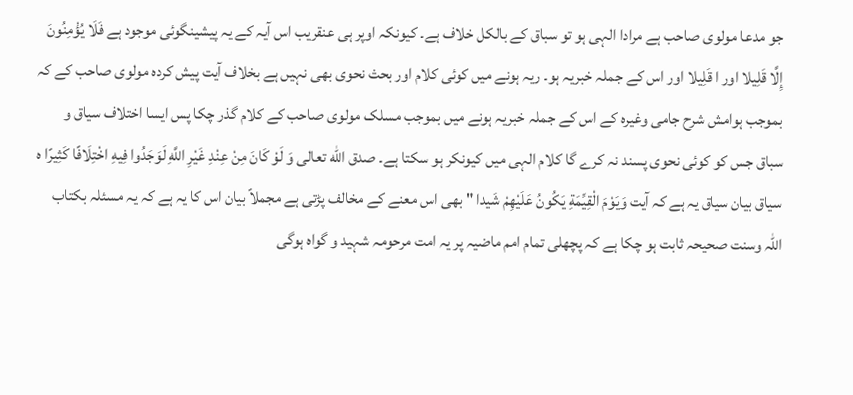جو مدعا مولوی صاحب ہے مرادا الہی ہو تو سباق کے بالکل خلاف ہے۔ کیونکہ اوپر ہی عنقریب اس آیہ کے یہ پیشینگوئی موجود ہے فَلَا يُؤْمِنُونَ إِلَّا قَلِيلا اور ا قَلِيلا اور اس کے جملہ خبریہ ہو۔ ریہ ہونے میں کوئی کلام اور بحث نحوی بھی نہیں ہے بخلاف آیت پیش کردہ مولوی صاحب کے کہ بموجب ہوامش شرح جامی وغیرہ کے اس کے جملہ خبریہ ہونے میں بموجب مسلک مولوی صاحب کے کلام گذر چکا پس ایسا اختلاف سیاق و سباق جس کو کوئی نحوی پسند نہ کرے گا کلام الہی میں کیونکر ہو سکتا ہے۔ صدق الله تعالی وَ لَوْ كَانَ مِنْ عِنْدِ غَيْرِ اللَّهِ لَوَجَدُوا فِيهِ اخْتِلَافًا كَثِيرًا ه سیاق بیان سیاق یہ ہے کہ آیت وَيَوْمَ الْقِيِّمَةِ يَكُونُ عَلَيْهِمْ شَیدا " بھی اس معنے کے مخالف پڑتی ہے مجملاً بیان اس کا یہ ہے کہ یہ مسئلہ بکتاب اللہ وسنت صحیحہ ثابت ہو چکا ہے کہ پچھلی تمام امم ماضیہ پر یہ امت مرحومہ شہید و گواہ ہوگی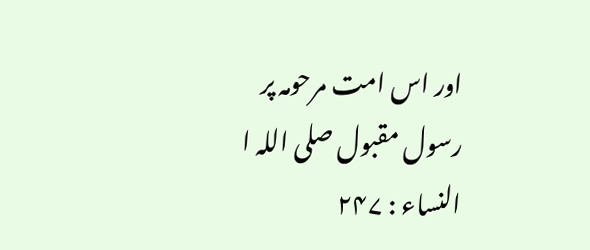اور اس امت مرحومہ پر رسول مقبول صلی اللہ ا النساء : ۲۴۷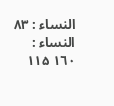النساء : ۸۳ النساء : ١٦٠ ۱۱۵